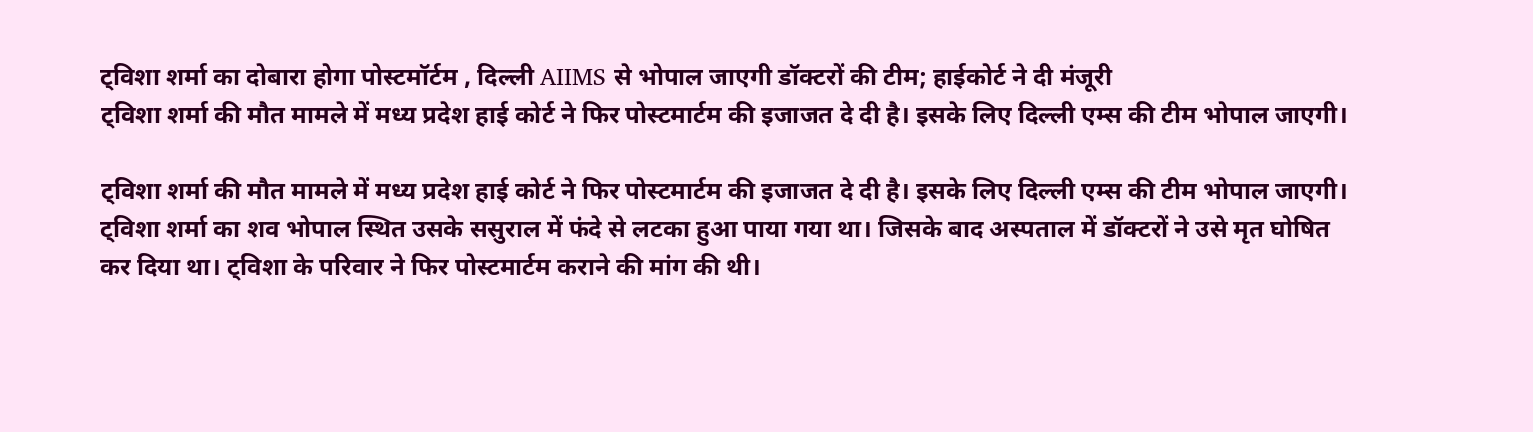ट्विशा शर्मा का दोबारा होगा पोस्टमॉर्टम , दिल्ली AIIMS से भोपाल जाएगी डॉक्टरों की टीम; हाईकोर्ट ने दी मंजूरी
ट्विशा शर्मा की मौत मामले में मध्य प्रदेश हाई कोर्ट ने फिर पोस्टमार्टम की इजाजत दे दी है। इसके लिए दिल्ली एम्स की टीम भोपाल जाएगी।

ट्विशा शर्मा की मौत मामले में मध्य प्रदेश हाई कोर्ट ने फिर पोस्टमार्टम की इजाजत दे दी है। इसके लिए दिल्ली एम्स की टीम भोपाल जाएगी। ट्विशा शर्मा का शव भोपाल स्थित उसके ससुराल में फंदे से लटका हुआ पाया गया था। जिसके बाद अस्पताल में डॉक्टरों ने उसे मृत घोषित कर दिया था। ट्विशा के परिवार ने फिर पोस्टमार्टम कराने की मांग की थी।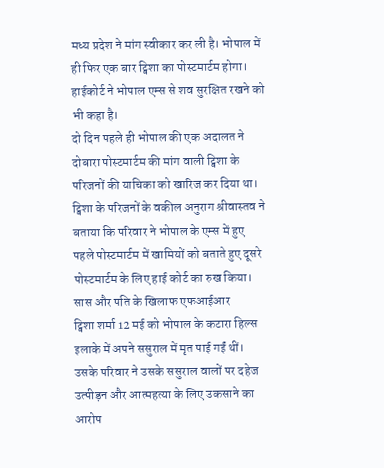मध्य प्रदेश ने मांग स्वीकार कर ली है। भोपाल में ही फिर एक बार ट्विशा का पोस्टमार्टम होगा। हाईकोर्ट ने भोपाल एम्स से शव सुरक्षित रखने को भी कहा है।
दो दिन पहले ही भोपाल की एक अदालत ने दोबारा पोस्टमार्टम की मांग वाली ट्विशा के परिजनों की याचिका को खारिज कर दिया था। ट्विशा के परिजनों के वकील अनुराग श्रीवास्तव ने बताया कि परिवार ने भोपाल के एम्स में हुए पहले पोस्टमार्टम में खामियों को बताते हुए दूसरे पोस्टमार्टम के लिए हाई कोर्ट का रुख किया।
सास और पति के खिलाफ एफआईआर
ट्विशा शर्मा 12 मई को भोपाल के कटारा हिल्स इलाके में अपने ससुराल में मृत पाई गईं थीं। उसके परिवार ने उसके ससुराल वालों पर दहेज उत्पीड़न और आत्महत्या के लिए उकसाने का आरोप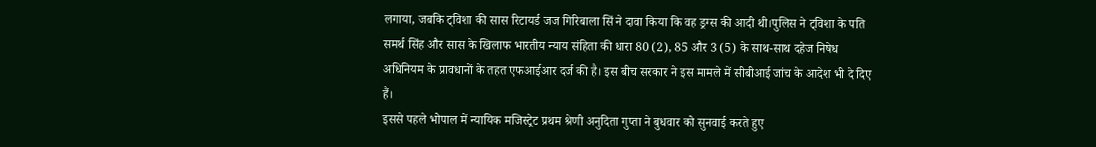लगाया, जबकि ट्विशा की सास रिटायर्ड जज गिरिबाला सिं ने दावा किया कि वह ड्रग्स की आदी थी।पुलिस ने ट्विशा के पति समर्थ सिंह और सास के खिलाफ भारतीय न्याय संहिता की धारा 80 (2), 85 और 3 (5) के साथ-साथ दहेज निषेध अधिनियम के प्रावधानों के तहत एफआईआर दर्ज की है। इस बीच सरकार ने इस मामले में सीबीआई जांच के आदेश भी दे दिए हैं।
इससे पहले भोपाल में न्यायिक मजिस्ट्रेट प्रथम श्रेणी अनुदिता गुप्ता ने बुधवार को सुनवाई करते हुए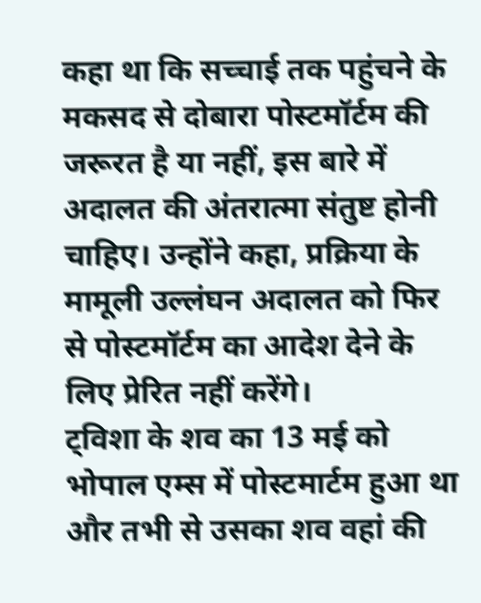कहा था कि सच्चाई तक पहुंचने के मकसद से दोबारा पोस्टमॉर्टम की जरूरत है या नहीं, इस बारे में अदालत की अंतरात्मा संतुष्ट होनी चाहिए। उन्होंने कहा, प्रक्रिया के मामूली उल्लंघन अदालत को फिर से पोस्टमॉर्टम का आदेश देने के लिए प्रेरित नहीं करेंगे।
ट्विशा के शव का 13 मई को भोपाल एम्स में पोस्टमार्टम हुआ था और तभी से उसका शव वहां की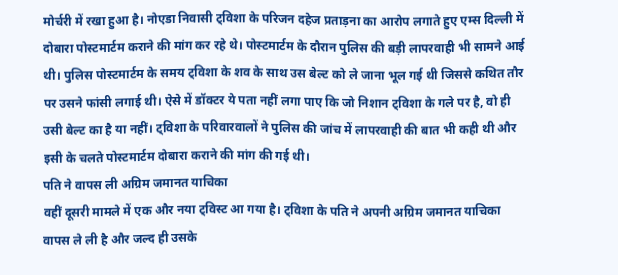मोर्चरी में रखा हुआ है। नोएडा निवासी ट्विशा के परिजन दहेज प्रताड़ना का आरोप लगाते हुए एम्स दिल्ली में दोबारा पोस्टमार्टम कराने की मांग कर रहे थे। पोस्टमार्टम के दौरान पुलिस की बड़ी लापरवाही भी सामने आई थी। पुलिस पोस्टमार्टम के समय ट्विशा के शव के साथ उस बेल्ट को ले जाना भूल गई थी जिससे कथित तौर पर उसने फांसी लगाई थी। ऐसे में डॉक्टर ये पता नहीं लगा पाए कि जो निशान ट्विशा के गले पर है, वो ही उसी बेल्ट का है या नहीं। ट्विशा के परिवारवालों ने पुलिस की जांच में लापरवाही की बात भी कही थी और इसी के चलते पोस्टमार्टम दोबारा कराने की मांग की गई थी।
पति ने वापस ली अग्रिम जमानत याचिका
वहीं दूसरी मामले में एक और नया ट्विस्ट आ गया है। ट्विशा के पति ने अपनी अग्रिम जमानत याचिका वापस ले ली है और जल्द ही उसके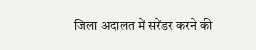जिला अदालत में सरेंडर करने की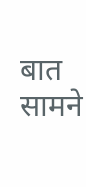बात सामने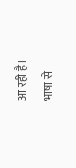आ रही है।
भाषा से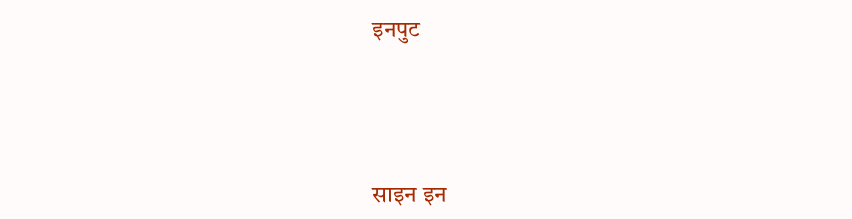इनपुट




साइन इन